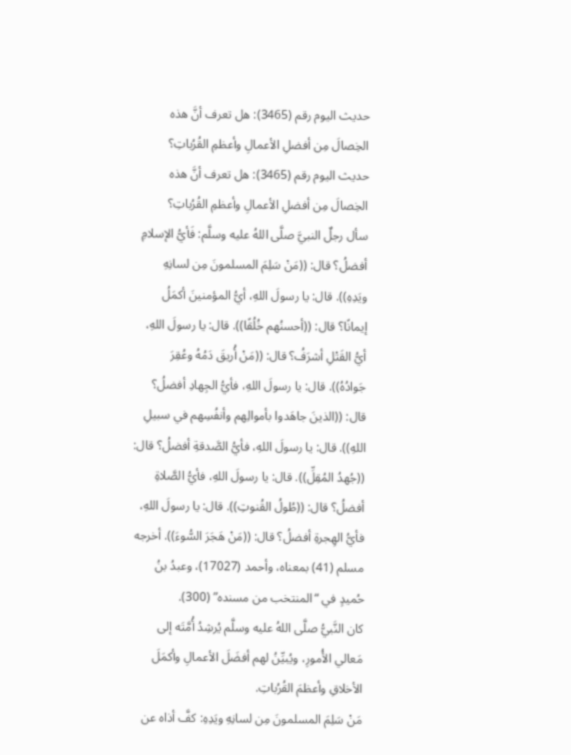حديث اليوم رقم (3465): هل تعرف أنَّ هذه الخِصالَ مِن أفضلِ الأعمالِ وأعظمِ القُرُباتِ؟
حديث اليوم رقم (3465): هل تعرف أنَّ هذه الخِصالَ مِن أفضلِ الأعمالِ وأعظمِ القُرُباتِ؟
سأل رجلٌ النبيَّ صلَّى اللهُ عليه وسلَّم: فَأيُّ الإسلامِ أفضلُ؟ قال: ((مَنْ سَلِمَ المسلمونَ مِن لسانِهِ ويَدِهِ)). قال: يا رسولَ اللهِ، أيُّ المؤمنينَ أكمَلُ إيمانًا؟ قال: ((أحسنُهم خُلُقًا)). قال: يا رسولَ اللهِ، أيُّ القَتْلِ أشرَفُ؟ قال: ((مَنْ أُريقَ دَمُهُ وعُقِرَ جَوادُهُ)). قال: يا رسولَ اللهِ، فأيُّ الجِهادِ أفضلُ؟ قال: ((الذينَ جاهَدوا بأموالِهم وأنفُسِهم في سبيلِ اللهِ)). قال: يا رسولَ اللهِ، فأيُّ الصَّدقةِ أفضلُ؟ قال: ((جُهدُ المُقِلِّ)). قال: يا رسولَ اللهِ، فأيُّ الصَّلاةِ أفضلُ؟ قال: ((طُولُ القُنوتِ)). قال: يا رسولَ اللهِ، فأيُّ الهِجرةِ أفضلُ؟ قال: ((مَنْ هَجَرَ السُّوءَ)). أخرجه مسلم (41) بمعناه، وأحمد (17027)، وعبدُ بنُ حُميدٍ في “المنتخب من مسنده” (300).
كان النَّبيُّ صلَّى اللهُ عليه وسلَّم يُرشِدُ أُمَّتَه إلى مَعالي الأُمورِ، ويُبيِّنُ لهم أفضَلَ الأعمالِ وأكمَلَ الأخلاقِ وأعظمَ القُرُباتِ.
مَنْ سَلِمَ المسلمونَ مِن لسانِهِ ويَدِهِ: كفَّ أذاه عن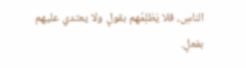الناسِ، فلا يَظلِمُهم بقولٍ ولا يعتدي عليهم بفعلٍ.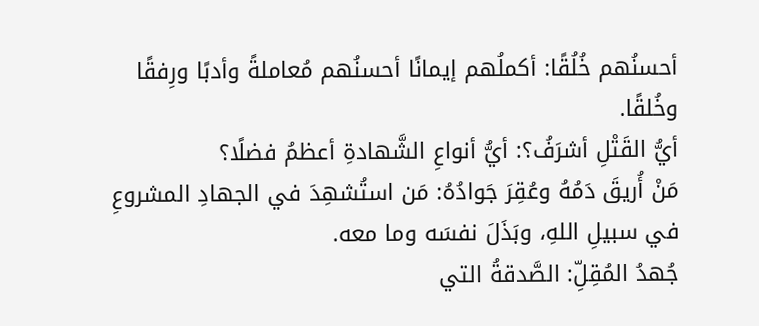أحسنُهم خُلُقًا: أكملُهم إيمانًا أحسنُهم مُعاملةً وأدبًا ورِفقًا وخُلقًا.
أيُّ القَتْلِ أشرَفُ؟: أيُّ أنواعِ الشَّهادةِ أعظمُ فضلًا؟
مَنْ أُريقَ دَمُهُ وعُقِرَ جَوادُهُ: مَن استُشهِدَ في الجهادِ المشروعِ في سبيلِ اللهِ، وبَذَلَ نفسَه وما معه.
جُهدُ المُقِلِّ: الصَّدقةُ التي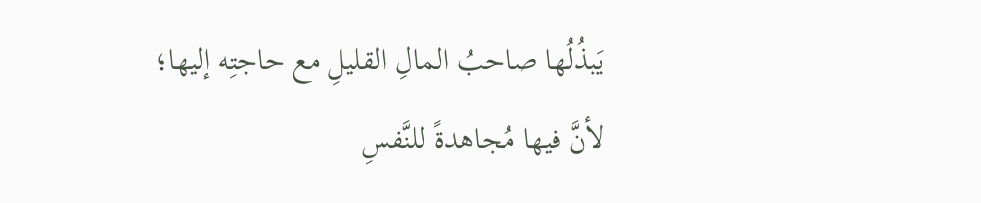يَبذُلُها صاحبُ المالِ القليلِ مع حاجتِه إليها؛ لأنَّ فيها مُجاهدةً للنَّفسِ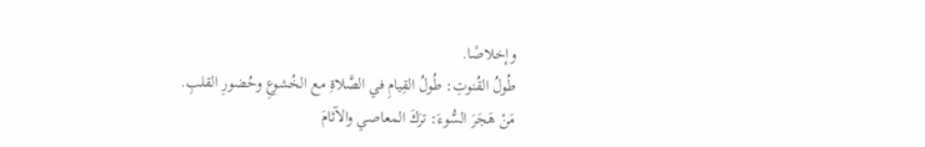وإخلاصًا.
طُولُ القُنوتِ: طُولُ القِيامِ في الصَّلاةِ مع الخُشوعِ وحُضورِ القلبِ.
مَنْ هَجَرَ السُّوءَ: ترَكَ المعاصي والآثامَ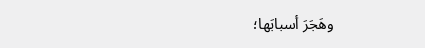وهَجَرَ أسبابَها؛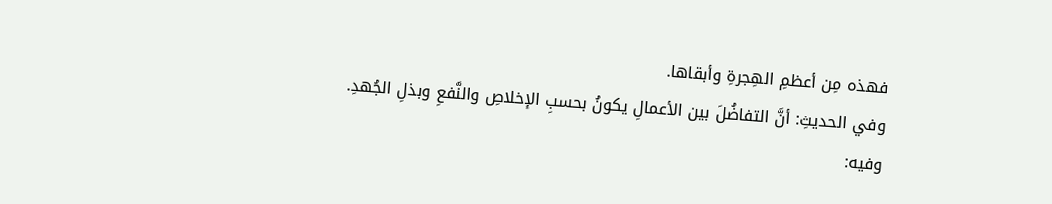فهذه مِن أعظمِ الهِجرةِ وأبقاها.
وفي الحديثِ: أنَّ التفاضُلَ بين الأعمالِ يكونُ بحسبِ الإخلاصِ والنَّفعِ وبذلِ الجُهدِ.
وفيه: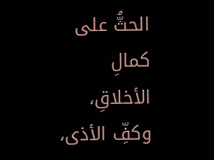الحثُّ على كمالِ الأخلاقِ، وكفِّ الأذى،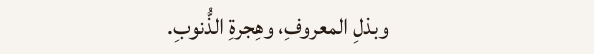وبذلِ المعروفِ، وهِجرةِ الذُّنوبِ.